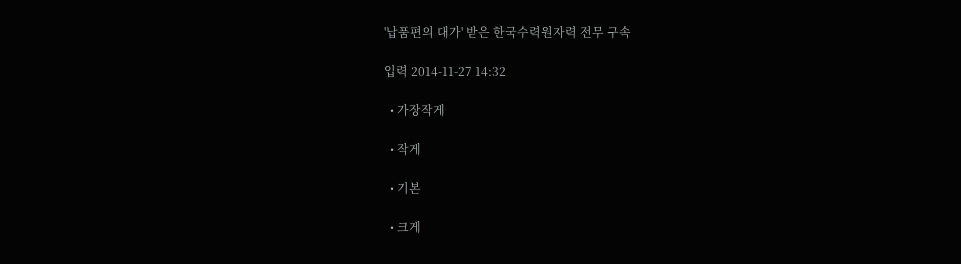'납품편의 대가' 받은 한국수력원자력 전무 구속

입력 2014-11-27 14:32

  • 가장작게

  • 작게

  • 기본

  • 크게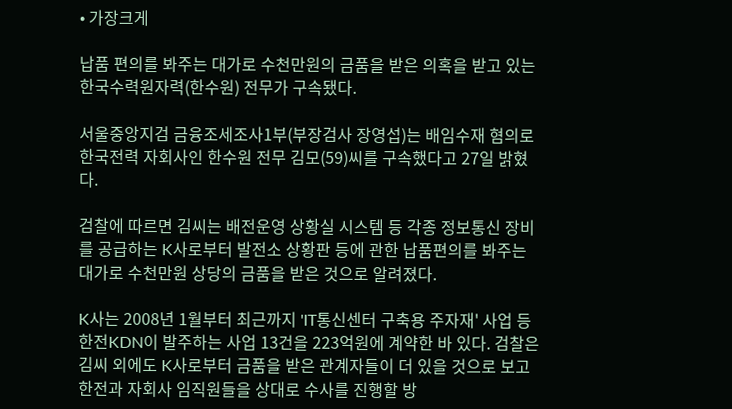• 가장크게

납품 편의를 봐주는 대가로 수천만원의 금품을 받은 의혹을 받고 있는 한국수력원자력(한수원) 전무가 구속됐다.

서울중앙지검 금융조세조사1부(부장검사 장영섭)는 배임수재 혐의로 한국전력 자회사인 한수원 전무 김모(59)씨를 구속했다고 27일 밝혔다.

검찰에 따르면 김씨는 배전운영 상황실 시스템 등 각종 정보통신 장비를 공급하는 K사로부터 발전소 상황판 등에 관한 납품편의를 봐주는 대가로 수천만원 상당의 금품을 받은 것으로 알려졌다.

K사는 2008년 1월부터 최근까지 'IT통신센터 구축용 주자재' 사업 등 한전KDN이 발주하는 사업 13건을 223억원에 계약한 바 있다. 검찰은 김씨 외에도 K사로부터 금품을 받은 관계자들이 더 있을 것으로 보고 한전과 자회사 임직원들을 상대로 수사를 진행할 방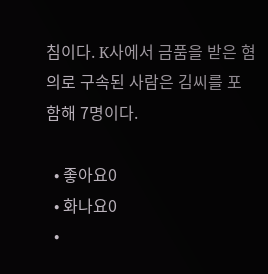침이다. K사에서 금품을 받은 혐의로 구속된 사람은 김씨를 포함해 7명이다.

  • 좋아요0
  • 화나요0
  •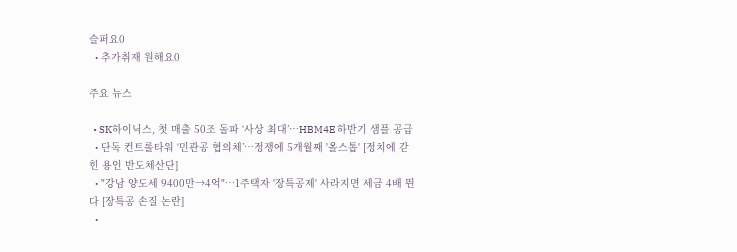슬퍼요0
  • 추가취재 원해요0

주요 뉴스

  • SK하이닉스, 첫 매출 50조 돌파 ‘사상 최대’…HBM4E 하반기 샘플 공급
  • 단독 컨트롤타워 ‘민관공 협의체’…정쟁에 5개월째 '올스톱' [정치에 갇힌 용인 반도체산단]
  • "강남 양도세 9400만→4억"⋯1주택자 '장특공제' 사라지면 세금 4배 뛴다 [장특공 손질 논란]
  •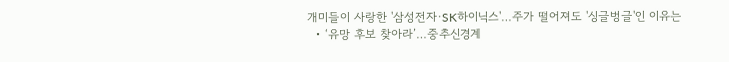개미들이 사랑한 '삼성전자·SK하이닉스'…주가 떨어져도 '싱글벙글'인 이유는
  • ‘유망 후보 찾아라’…중추신경계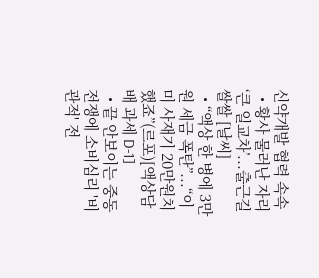신약개발 협력 속속
  • 황사 물러난 자리 ‘큰 일교차’...출근길 쌀쌀 [날씨]
  • “액상 한 병에 3만원 세금 폭탄”...“이미 사재기 20만원치 했죠”(르포)[액상담배 과세 D-1]
  • 끝 안보이는 중동전쟁에 소비심리 '비관적' 전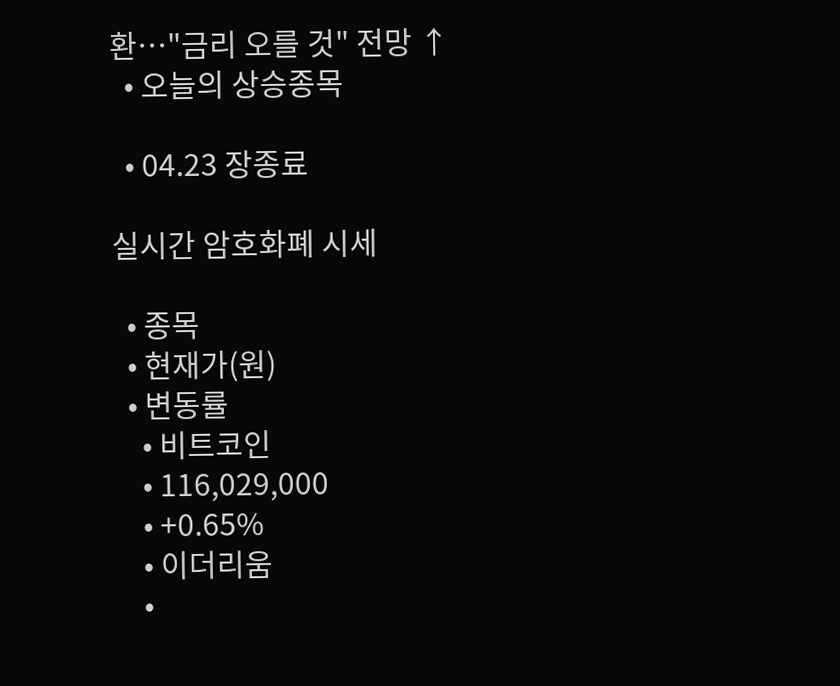환…"금리 오를 것" 전망 ↑
  • 오늘의 상승종목

  • 04.23 장종료

실시간 암호화폐 시세

  • 종목
  • 현재가(원)
  • 변동률
    • 비트코인
    • 116,029,000
    • +0.65%
    • 이더리움
    •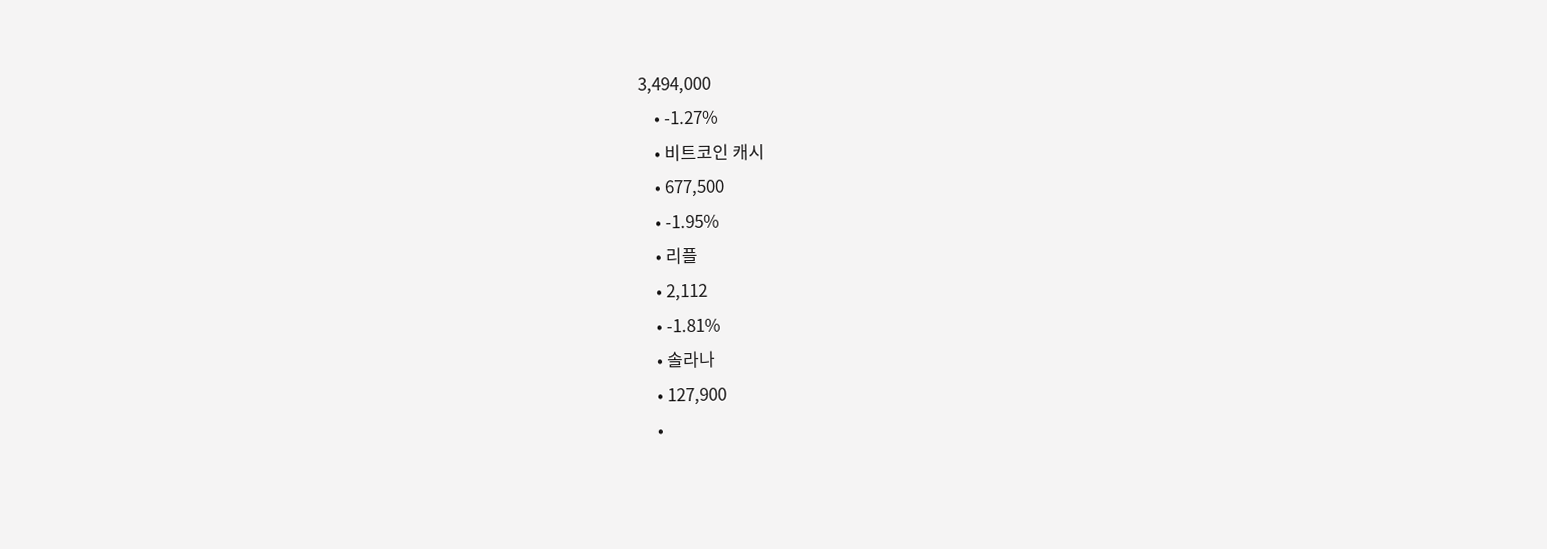3,494,000
    • -1.27%
    • 비트코인 캐시
    • 677,500
    • -1.95%
    • 리플
    • 2,112
    • -1.81%
    • 솔라나
    • 127,900
    •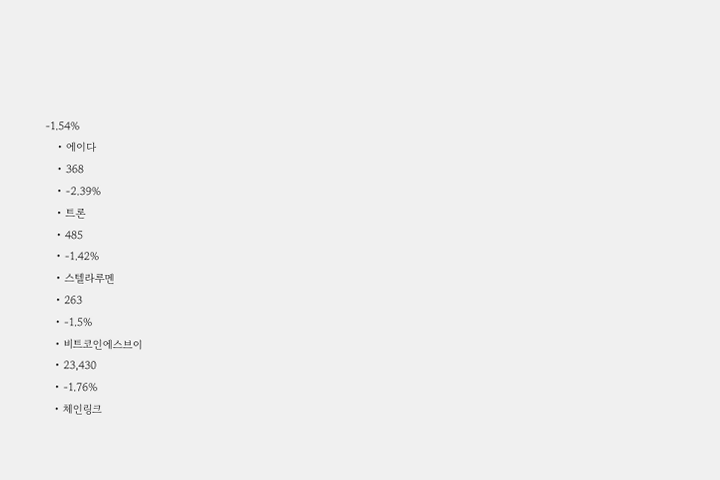-1.54%
    • 에이다
    • 368
    • -2.39%
    • 트론
    • 485
    • -1.42%
    • 스텔라루멘
    • 263
    • -1.5%
    • 비트코인에스브이
    • 23,430
    • -1.76%
    • 체인링크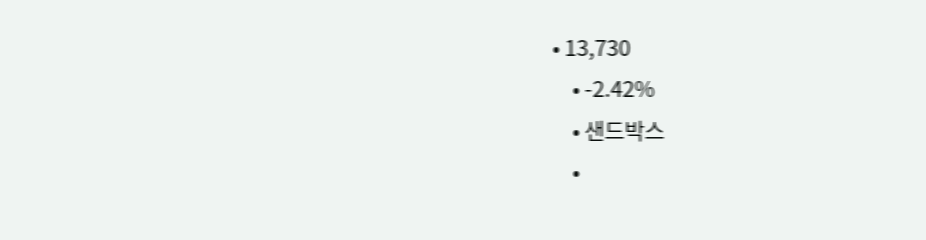• 13,730
    • -2.42%
    • 샌드박스
    •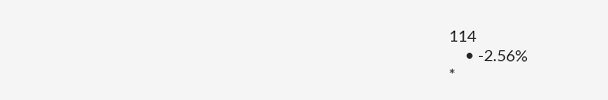114
    • -2.56%
*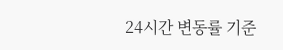24시간 변동률 기준